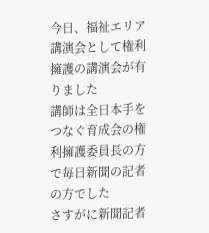今日、福祉エリア講演会として権利擁護の講演会が有りました
講師は全日本手をつなぐ育成会の権利擁護委員長の方で毎日新聞の記者の方でした
さすがに新聞記者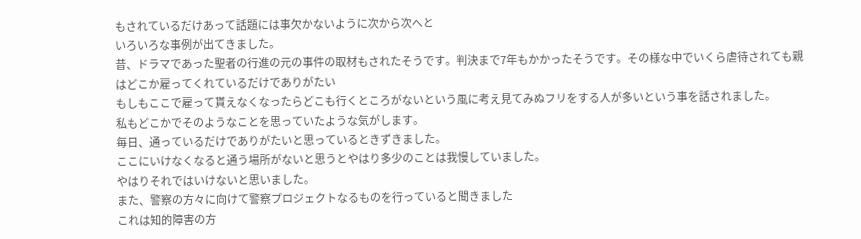もされているだけあって話題には事欠かないように次から次へと
いろいろな事例が出てきました。
昔、ドラマであった聖者の行進の元の事件の取材もされたそうです。判決まで7年もかかったそうです。その様な中でいくら虐待されても親はどこか雇ってくれているだけでありがたい
もしもここで雇って貰えなくなったらどこも行くところがないという風に考え見てみぬフリをする人が多いという事を話されました。
私もどこかでそのようなことを思っていたような気がします。
毎日、通っているだけでありがたいと思っているときずきました。
ここにいけなくなると通う場所がないと思うとやはり多少のことは我慢していました。
やはりそれではいけないと思いました。
また、警察の方々に向けて警察プロジェクトなるものを行っていると聞きました
これは知的障害の方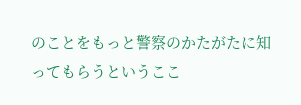のことをもっと警察のかたがたに知ってもらうというここ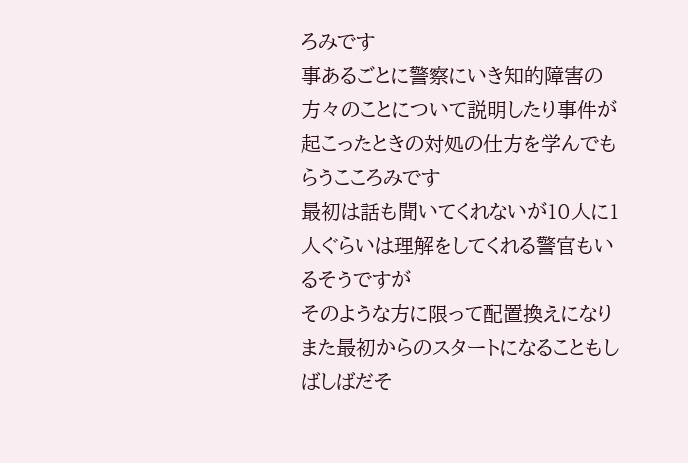ろみです
事あるごとに警察にいき知的障害の方々のことについて説明したり事件が起こったときの対処の仕方を学んでもらうこころみです
最初は話も聞いてくれないが10人に1人ぐらいは理解をしてくれる警官もいるそうですが
そのような方に限って配置換えになりまた最初からのスタートになることもしばしばだそ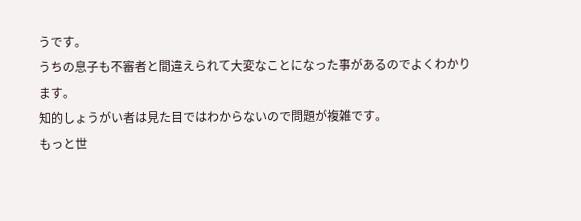うです。
うちの息子も不審者と間違えられて大変なことになった事があるのでよくわかります。
知的しょうがい者は見た目ではわからないので問題が複雑です。
もっと世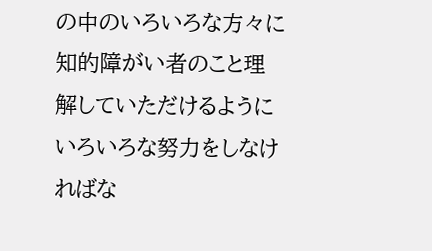の中のいろいろな方々に知的障がい者のこと理解していただけるようにいろいろな努力をしなければな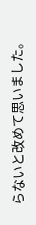らないと改めて思いました。